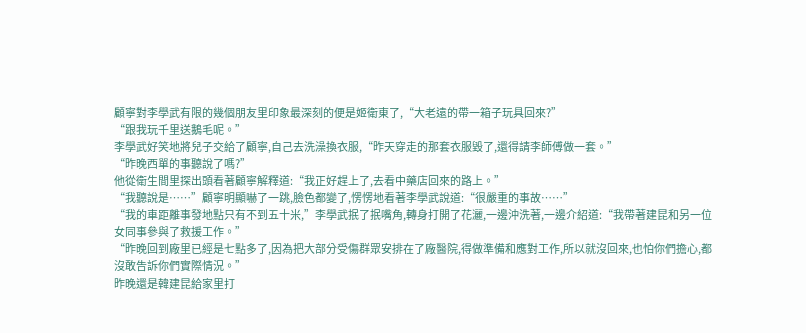顧寧對李學武有限的幾個朋友里印象最深刻的便是姬衛東了,“大老遠的帶一箱子玩具回來?”
“跟我玩千里送鵝毛呢。”
李學武好笑地將兒子交給了顧寧,自己去洗澡換衣服,“昨天穿走的那套衣服毀了,還得請李師傅做一套。”
“昨晚西單的事聽說了嗎?”
他從衛生間里探出頭看著顧寧解釋道:“我正好趕上了,去看中藥店回來的路上。”
“我聽說是……”顧寧明顯嚇了一跳,臉色都變了,愣愣地看著李學武說道:“很嚴重的事故……”
“我的車距離事發地點只有不到五十米,”李學武抿了抿嘴角,轉身打開了花灑,一邊沖洗著,一邊介紹道:“我帶著建昆和另一位女同事參與了救援工作。”
“昨晚回到廠里已經是七點多了,因為把大部分受傷群眾安排在了廠醫院,得做準備和應對工作,所以就沒回來,也怕你們擔心,都沒敢告訴你們實際情況。”
昨晚還是韓建昆給家里打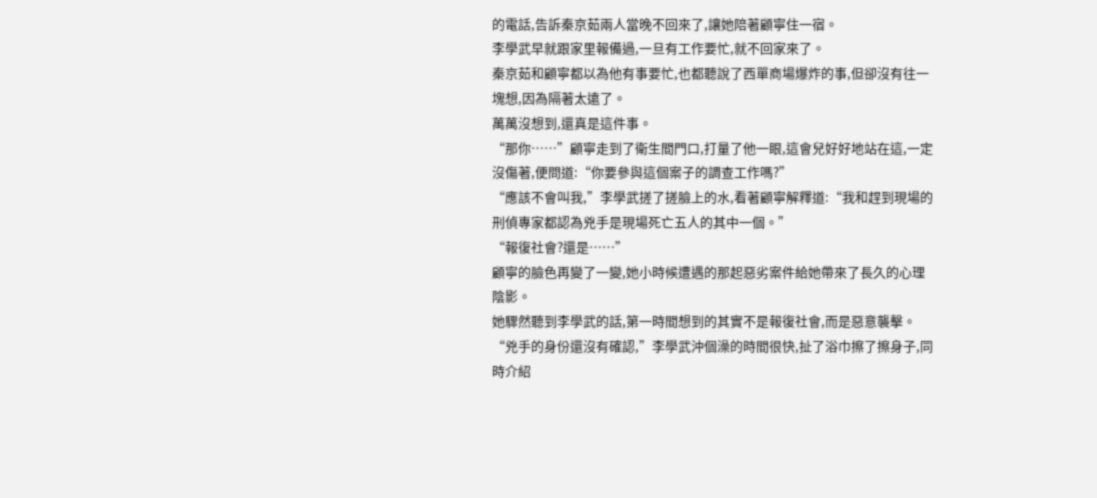的電話,告訴秦京茹兩人當晚不回來了,讓她陪著顧寧住一宿。
李學武早就跟家里報備過,一旦有工作要忙,就不回家來了。
秦京茹和顧寧都以為他有事要忙,也都聽說了西單商場爆炸的事,但卻沒有往一塊想,因為隔著太遠了。
萬萬沒想到,還真是這件事。
“那你……”顧寧走到了衛生間門口,打量了他一眼,這會兒好好地站在這,一定沒傷著,便問道:“你要參與這個案子的調查工作嗎?”
“應該不會叫我,”李學武搓了搓臉上的水,看著顧寧解釋道:“我和趕到現場的刑偵專家都認為兇手是現場死亡五人的其中一個。”
“報復社會?還是……”
顧寧的臉色再變了一變,她小時候遭遇的那起惡劣案件給她帶來了長久的心理陰影。
她驟然聽到李學武的話,第一時間想到的其實不是報復社會,而是惡意襲擊。
“兇手的身份還沒有確認,”李學武沖個澡的時間很快,扯了浴巾擦了擦身子,同時介紹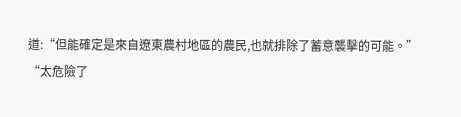道:“但能確定是來自遼東農村地區的農民,也就排除了蓄意襲擊的可能。”
“太危險了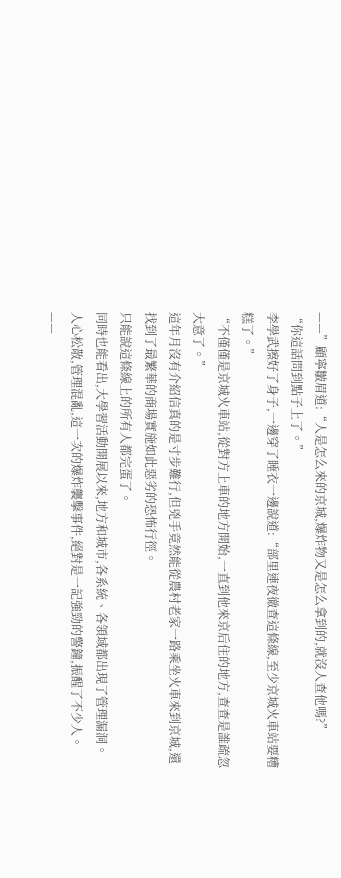——”顧寧皺眉道:“人是怎么來的京城,爆炸物又是怎么拿到的,就沒人查他嗎?”
“你這話問到點子上了。”
李學武擦好了身子,一邊穿了睡衣一邊說道:“部里連夜徹查這條線,至少京城火車站要糟糕了。”
“不僅僅是京城火車站,從對方上車的地方開始,一直到他來京后住的地方,查查是誰疏忽大意了。”
這年月沒有介紹信真的是寸步難行,但兇手竟然能從農村老家一路乘坐火車來到京城,還找到了最繁華的商場實施如此惡劣的恐怖行徑。
只能說這條線上的所有人都完蛋了。
同時也能看出,大學習活動開展以來,地方和城市,各系統、各領域都出現了管理漏洞。
人心松散,管理混亂,這一次的爆炸襲擊事件,絕對是一記強勁的警鐘,振醒了不少人。
——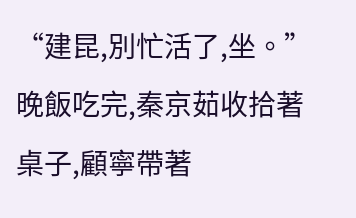“建昆,別忙活了,坐。”
晚飯吃完,秦京茹收拾著桌子,顧寧帶著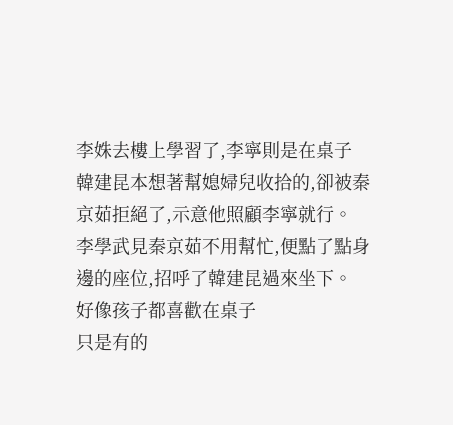李姝去樓上學習了,李寧則是在桌子
韓建昆本想著幫媳婦兒收拾的,卻被秦京茹拒絕了,示意他照顧李寧就行。
李學武見秦京茹不用幫忙,便點了點身邊的座位,招呼了韓建昆過來坐下。
好像孩子都喜歡在桌子
只是有的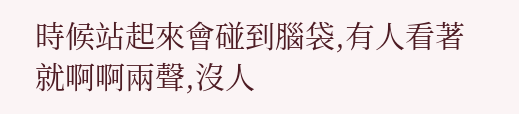時候站起來會碰到腦袋,有人看著就啊啊兩聲,沒人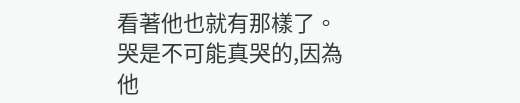看著他也就有那樣了。
哭是不可能真哭的,因為他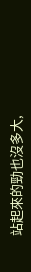站起來的勁也沒多大,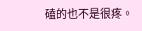磕的也不是很疼。